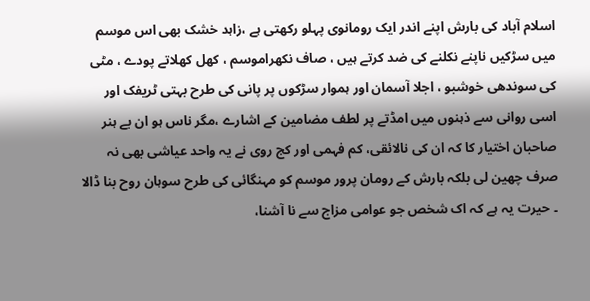اسلام آباد کی بارش اپنے اندر ایک رومانوی پہلو رکھتی ہے ،زاہد خشک بھی اس موسم میں سڑکیں ناپنے نکلنے کی ضد کرتے ہیں ، صاف نکھراموسم ، کھل کھلاتے پودے ، مٹی کی سوندھی خوشبو ، اجلا آسمان اور ہموار سڑکوں پر پانی کی طرح بہتی ٹریفک اور اسی روانی سے ذہنوں میں امڈتے پر لطف مضامین کے اشارے ،مگر ناس ہو ان بے ہنر صاحبان اختیار کا کہ ان کی نالائقی، کم فہمی اور کج روی نے یہ واحد عیاشی بھی نہ صرف چھین لی بلکہ بارش کے رومان پرور موسم کو مہنگائی کی طرح سوہان روح بنا ڈالا ۔ حیرت یہ ہے کہ اک شخص جو عوامی مزاج سے نا آشنا،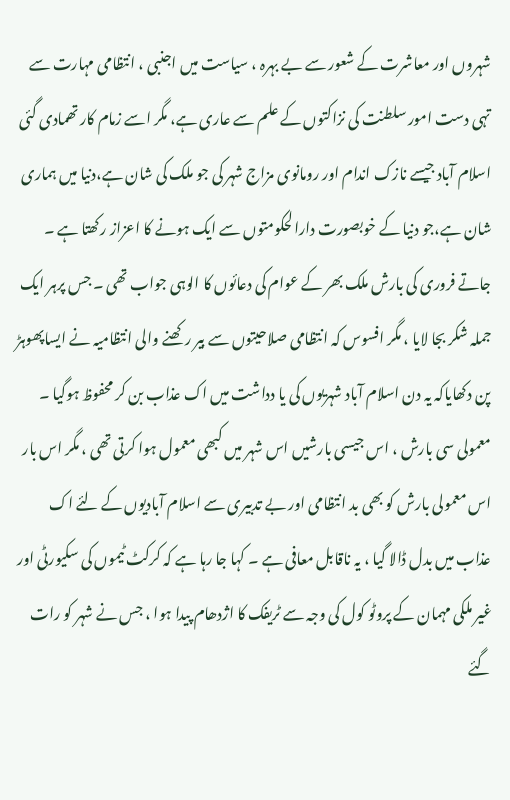شہروں اور معاشرت کے شعور سے بے بہرہ ، سیاست میں اجنبی ، انتظامی مہارت سے تہی دست امور سلطنت کی نزاکتوں کے علم سے عاری ہے، مگر اسے زمام کار تھمادی گئی اسلام آباد جیسے نازک اندام اور رومانوی مزاج شہر کی جو ملک کی شان ہے،دنیا میں ہماری شان ہے،جو دنیا کے خوبصورت دارالحکومتوں سے ایک ہونے کا اعزاز رکھتا ہے ۔ جاتے فروری کی بارش ملک بھر کے عوام کی دعائوں کا الوہی جواب تھی ۔ جس پرہر ایک جملہ شکر بجا لایا ، مگر افسوس کہ انتظامی صلاحیتوں سے بیر رکھنے والی انتظامیہ نے ایساپھوہڑ پن دکھایاکہ یہ دن اسلام آباد شہریوں کی یا دداشت میں اک عذاب بن کر محفوظ ہوگیا ۔ معمولی سی بارش ، اس جیسی بارشیں اس شہر میں کبھی معمول ہوا کرتی تھی ، مگر اس بار اس معمولی بارش کو بھی بد انتظامی اور بے تدبیری سے اسلام آبادیوں کے لئے اک عذاب میں بدل ڈالا گیا ، یہ ناقابل معافی ہے ۔ کہا جا رہا ہے کہ کرکٹ ٹیموں کی سکیورٹی اور غیر ملکی مہمان کے پروٹو کول کی وجہ سے ٹریفک کا اژدھام پیدا ہوا ، جس نے شہر کو رات گئے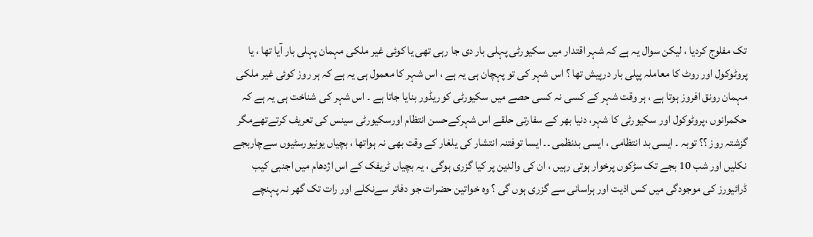تک مفلوج کردیا ، لیکن سوال یہ ہے کہ شہر اقتدار میں سکیورٹی پہلی بار دی جا رہی تھی یا کوئی غیر ملکی مہمان پہلی بار آیا تھا ، یا پروٹوکول اور روٹ کا معاملہ پپلی بار درپیش تھا ؟ اس شہر کی تو پہچان ہی یہ ہے ، اس شہر کا معمول ہی یہ ہے کہ ہر روز کوئی غیر ملکی مہمان رونق افروز ہوتا ہے ، ہر وقت شہر کے کسی نہ کسی حصے میں سکیورٹی کوریڈور بنایا جاتا ہے ۔ اس شہر کی شناخت ہی یہ ہے کہ حکمرانوں ،پروٹوکول اور سکیورٹی کا شہر، دنیا بھر کے سفارتی حلقے اس شہرکےحسن انتظام اورسکیورٹی سینس کی تعریف کرتےتھےمگر گزشتہ روز ؟؟ توبہ ۔ ایسی بد انتظامی ، ایسی بدنظمی ۔۔ ایسا توفتنہ انتشار کی یلغار کے وقت بھی نہ ہواتھا ، بچیاں یونیورسٹیوں سےچاربجے نکلیں اور شب 10 بجے تک سڑکوں پرخوار ہوتی رہیں ، ان کی والدین پر کیا گزری ہوگی ، یہ بچیاں ٹریفک کے اس اژدھام میں اجنبی کیب ڈرائیورز کی موجودگی میں کس اذیت اور ہراسانی سے گزری ہوں گی ؟ وہ خواتین حضرات جو دفاتر سےنکلے اور رات تک گھر نہ پہنچے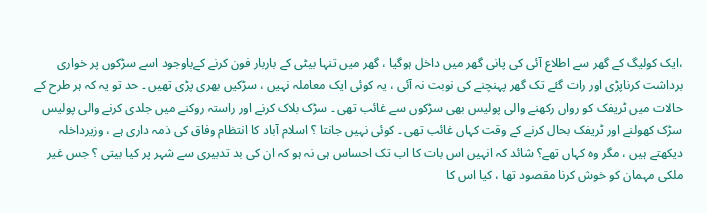،ایک کولیگ کے گھر سے اطلاع آئی کی پانی گھر میں داخل ہوگیا ، گھر میں تنہا بیٹی کے باربار فون کرنے کےباوجود اسے سڑکوں پر خواری برداشت کرناپڑی اور رات گئے تک گھر پہنچنے کی نوبت نہ آئی ، یہ کوئی ایک معاملہ نہیں ، سڑکیں بھری پڑی تھیں ۔ حد تو یہ کہ ہر طرح کے حالات میں ٹریفک کو رواں رکھنے والی پولیس بھی سڑکوں سے غائب تھی ۔ سڑک بلاک کرنے اور راستہ روکنے میں جلدی کرنے والی پولیس سڑک کھولنے اور ٹریفک بحال کرنے کے وقت کہاں غائب تھی ۔ کوئی نہیں جانتا ؟ اسلام آباد کا انتظام وفاق کی ذمہ داری ہے ، وزیرداخلہ دیکھتے ہیں ، مگر وہ کہاں تھے؟ شائد کہ انہیں اس بات کا اب تک احساس ہی نہ ہو کہ ان کی بد تدبیری سے شہر پر کیا بیتی ؟ جس غیر ملکی مہمان کو خوش کرنا مقصود تھا ، کیا اس کا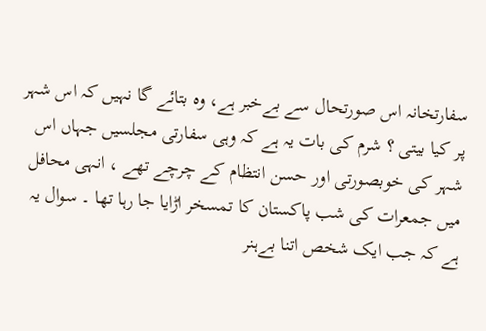سفارتخانہ اس صورتحال سے بےخبر ہے، وہ بتائے گا نہیں کہ اس شہر پر کیا بیتی ؟ شرم کی بات یہ ہے کہ وہی سفارتی مجلسیں جہاں اس شہر کی خوبصورتی اور حسن انتظام کے چرچے تھے ، انہی محافل میں جمعرات کی شب پاکستان کا تمسخر اڑایا جا رہا تھا ۔ سوال یہ ہے کہ جب ایک شخص اتنا بےہنر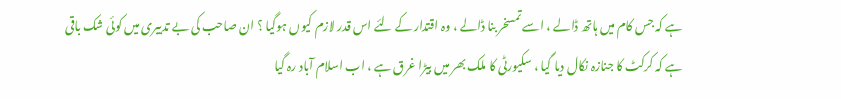ہے کہ جس کام میں ہاتھ ڈالے ، اسے تمسخر بنا ڈالے ، وہ اقتدار کے لئے اس قدر لازم کیوں ہوگیا ؟ ان صاحب کی بے تدبیری میں کوئی شک باقی ہے کہ کرکٹ کا جنازہ نکال دیا گیا ، سکیورٹی کا ملک بھر میں بیڑا غرق ہے ، اب اسلام آباد رہ گیا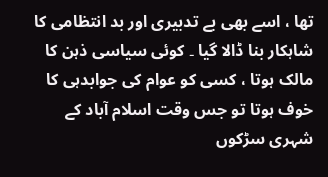تھا ، اسے بھی بے تدبیری اور بد انتظامی کا شاہکار بنا ڈالا گیا ۔ کوئی سیاسی ذہن کا مالک ہوتا ، کسی کو عوام کی جوابدہی کا خوف ہوتا تو جس وقت اسلام آباد کے شہری سڑکوں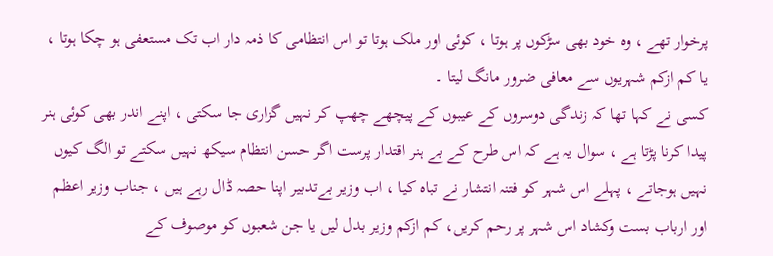پرخوار تھے ، وہ خود بھی سڑکوں پر ہوتا ، کوئی اور ملک ہوتا تو اس انتظامی کا ذمہ دار اب تک مستعفی ہو چکا ہوتا ، یا کم ازکم شہریوں سے معافی ضرور مانگ لیتا ۔
کسی نے کہا تھا کہ زندگی دوسروں کے عیبوں کے پیچھے چھپ کر نہیں گزاری جا سکتی ، اپنے اندر بھی کوئی ہنر پیدا کرنا پڑتا ہے ، سوال یہ ہے کہ اس طرح کے بے ہنر اقتدار پرست اگر حسن انتظام سیکھ نہیں سکتے تو الگ کیوں نہیں ہوجاتے ، پہلے اس شہر کو فتنہ انتشار نے تباہ کیا ، اب وزیر بےتدبیر اپنا حصہ ڈال رہے ہیں ، جناب وزیر اعظم اور ارباب بست وکشاد اس شہر پر رحم کریں، کم ازکم وزیر بدل لیں یا جن شعبوں کو موصوف کے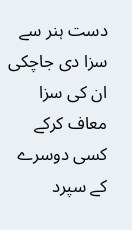دست ہنر سے سزا دی جاچکی ان کی سزا معاف کرکے کسی دوسرے کے سپرد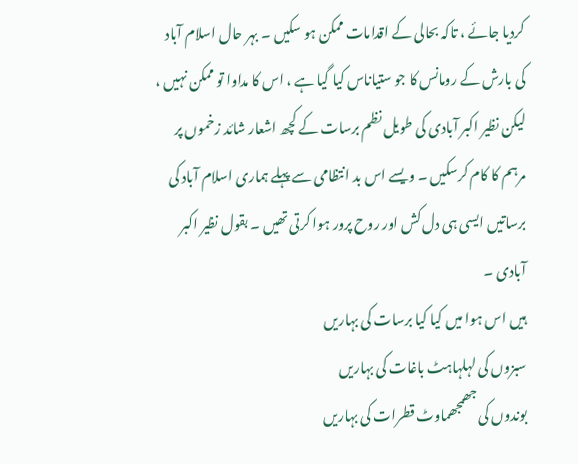کردیا جائے ، تاکہ بحالی کے اقدامات ممکن ہو سکیں ۔ بہر حال اسلام آباد کی بارش کے رومانس کا جو ستیاناس کیا گیا ہے ، اس کا مداوا تو ممکن نہیں ، لیکن نظیر اکبر آبادی کی طویل نظم برسات کے کچھ اشعار شائد زخموں پر مرہم کا کام کرسکیں ۔ ویسے اس بد انتظامی سے پہلے ہماری اسلام آباد کی برساتیں ایسی ہی دل کش اور روح پرور ہوا کرتی تھیں ۔ بقول نظیر اکبر آبادی ۔
ہیں اس ہوا میں کیا کیا برسات کی بہاریں
سبزوں کی لہلہاہٹ باغات کی بہاریں
بوندوں کی جھمجھماوٹ قطرات کی بہاریں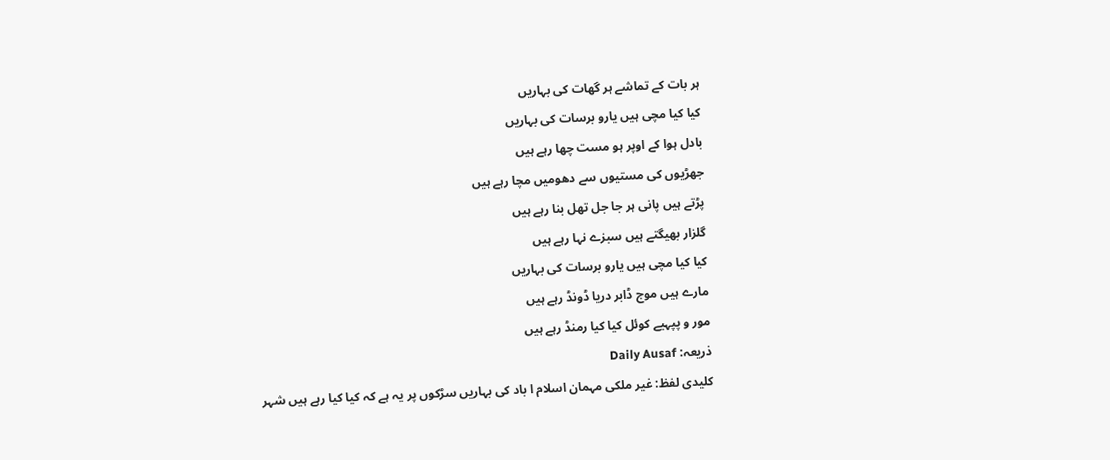ہر بات کے تماشے ہر گھات کی بہاریں
کیا کیا مچی ہیں یارو برسات کی بہاریں
بادل ہوا کے اوپر ہو مست چھا رہے ہیں
جھڑیوں کی مستیوں سے دھومیں مچا رہے ہیں
پڑتے ہیں پانی ہر جا جل تھل بنا رہے ہیں
گلزار بھیگتے ہیں سبزے نہا رہے ہیں
کیا کیا مچی ہیں یارو برسات کی بہاریں
مارے ہیں موج ڈابر دریا ڈونڈ رہے ہیں
مور و پپہیے کوئل کیا کیا رمنڈ رہے ہیں
ذریعہ: Daily Ausaf
کلیدی لفظ: غیر ملکی مہمان اسلام ا باد کی بہاریں سڑکوں پر یہ ہے کہ کیا کیا رہے ہیں شہر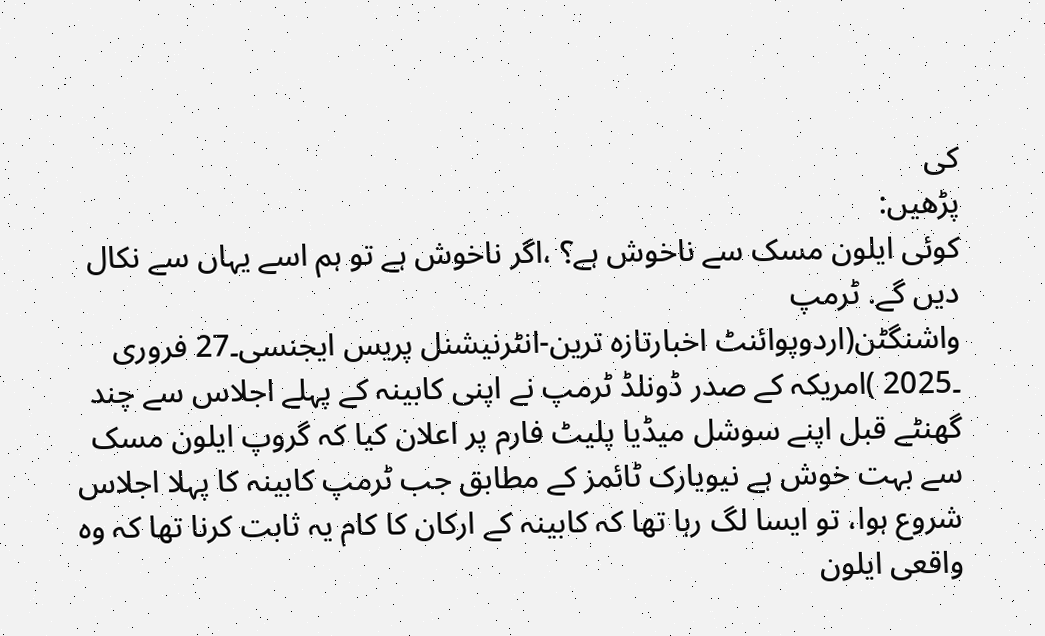کی
پڑھیں:
کوئی ایلون مسک سے ناخوش ہے؟ ،اگر ناخوش ہے تو ہم اسے یہاں سے نکال دیں گے. ٹرمپ
واشنگٹن(اردوپوائنٹ اخبارتازہ ترین-انٹرنیشنل پریس ایجنسی۔27 فروری ۔2025 )امریکہ کے صدر ڈونلڈ ٹرمپ نے اپنی کابینہ کے پہلے اجلاس سے چند گھنٹے قبل اپنے سوشل میڈیا پلیٹ فارم پر اعلان کیا کہ گروپ ایلون مسک سے بہت خوش ہے نیویارک ٹائمز کے مطابق جب ٹرمپ کابینہ کا پہلا اجلاس شروع ہوا، تو ایسا لگ رہا تھا کہ کابینہ کے ارکان کا کام یہ ثابت کرنا تھا کہ وہ واقعی ایلون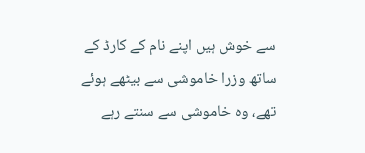سے خوش ہیں اپنے نام کے کارڈ کے ساتھ وزرا خاموشی سے بیٹھے ہوئے تھے، وہ خاموشی سے سنتے رہے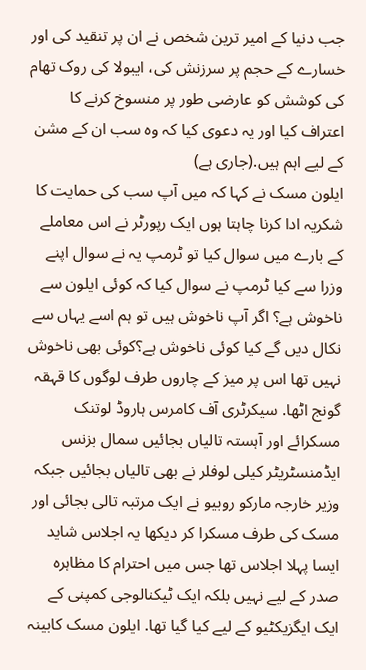جب دنیا کے امیر ترین شخص نے ان پر تنقید کی اور خسارے کے حجم پر سرزنش کی، ایبولا کی روک تھام کی کوشش کو عارضی طور پر منسوخ کرنے کا اعتراف کیا اور یہ دعوی کیا کہ وہ سب ان کے مشن کے لیے اہم ہیں.(جاری ہے)
ایلون مسک نے کہا کہ میں آپ سب کی حمایت کا شکریہ ادا کرنا چاہتا ہوں ایک رپورٹر نے اس معاملے کے بارے میں سوال کیا تو ٹرمپ یہ نے سوال اپنے وزرا سے کیا ٹرمپ نے سوال کیا کہ کوئی ایلون سے ناخوش ہے؟ اگر آپ ناخوش ہیں تو ہم اسے یہاں سے نکال دیں گے کیا کوئی ناخوش ہے؟کوئی بھی ناخوش نہیں تھا اس پر میز کے چاروں طرف لوگوں کا قہقہ گونج اٹھا. سیکرٹری آف کامرس ہاروڈ لوتنک مسکرائے اور آہستہ تالیاں بجائیں سمال بزنس ایڈمنسٹریٹر کیلی لوفلر نے بھی تالیاں بجائیں جبکہ وزیر خارجہ مارکو روبیو نے ایک مرتبہ تالی بجائی اور مسک کی طرف مسکرا کر دیکھا یہ اجلاس شاید ایسا پہلا اجلاس تھا جس میں احترام کا مظاہرہ صدر کے لیے نہیں بلکہ ایک ٹیکنالوجی کمپنی کے ایک ایگزیکٹیو کے لیے کیا گیا تھا. ایلون مسک کابینہ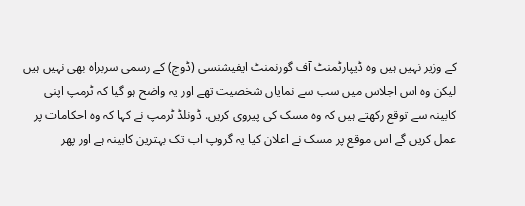کے وزیر نہیں ہیں وہ ڈیپارٹمنٹ آف گورنمنٹ ایفیشنسی (ڈوج) کے رسمی سربراہ بھی نہیں ہیں لیکن وہ اس اجلاس میں سب سے نمایاں شخصیت تھے اور یہ واضح ہو گیا کہ ٹرمپ اپنی کابینہ سے توقع رکھتے ہیں کہ وہ مسک کی پیروی کریں. ڈونلڈ ٹرمپ نے کہا کہ وہ احکامات پر عمل کریں گے اس موقع پر مسک نے اعلان کیا یہ گروپ اب تک بہترین کابینہ ہے اور پھر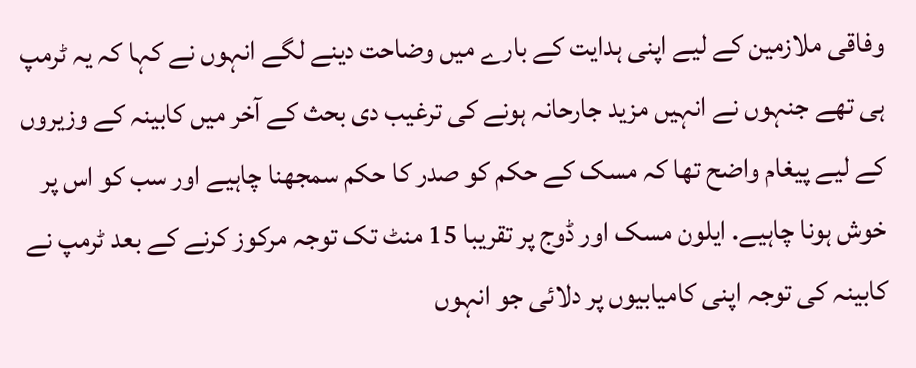وفاقی ملازمین کے لیے اپنی ہدایت کے بارے میں وضاحت دینے لگے انہوں نے کہا کہ یہ ٹرمپ ہی تھے جنہوں نے انہیں مزید جارحانہ ہونے کی ترغیب دی بحث کے آخر میں کابینہ کے وزیروں کے لیے پیغام واضح تھا کہ مسک کے حکم کو صدر کا حکم سمجھنا چاہیے اور سب کو اس پر خوش ہونا چاہیے. ایلون مسک اور ڈوج پر تقریبا 15 منٹ تک توجہ مرکوز کرنے کے بعد ٹرمپ نے کابینہ کی توجہ اپنی کامیابیوں پر دلائی جو انہوں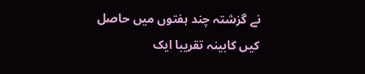نے گزشتہ چند ہفتوں میں حاصل کیں کابینہ تقریبا ایک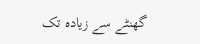گھنٹے سے زیادہ تک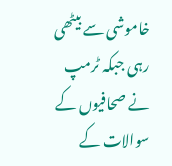خاموشی سے بیٹھی رہی جبکہ ٹرمپ نے صحافیوں کے سوالات کے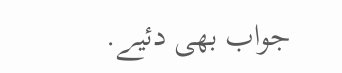جواب بھی دئیے.